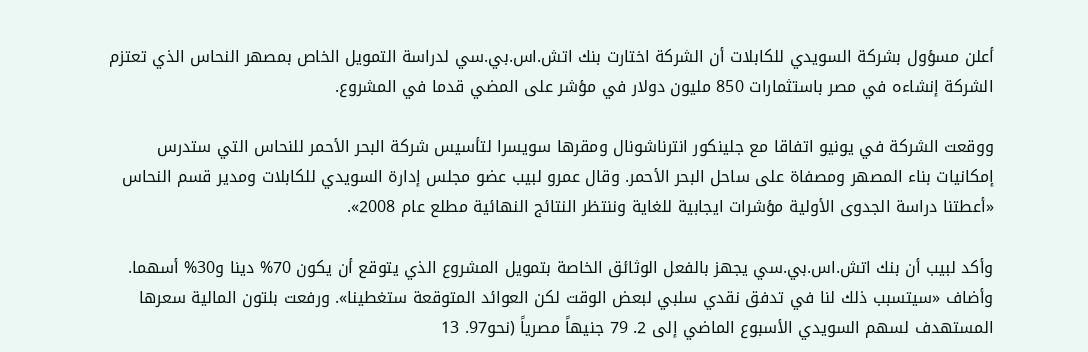أعلن مسؤول بشركة السويدي للكابلات أن الشركة اختارت بنك اتش.اس.بي.سي لدراسة التمويل الخاص بمصهر النحاس الذي تعتزم الشركة إنشاءه في مصر باستثمارات 850 مليون دولار في مؤشر على المضي قدما في المشروع.

ووقعت الشركة في يونيو اتفاقا مع جلينكور انترناشونال ومقرها سويسرا لتأسيس شركة البحر الأحمر للنحاس التي ستدرس إمكانيات بناء المصهر ومصفاة على ساحل البحر الأحمر. وقال عمرو لبيب عضو مجلس إدارة السويدي للكابلات ومدير قسم النحاس «أعطتنا دراسة الجدوى الأولية مؤشرات ايجابية للغاية وننتظر النتائج النهائية مطلع عام 2008».

وأكد لبيب أن بنك اتش.اس.بي.سي يجهز بالفعل الوثائق الخاصة بتمويل المشروع الذي يتوقع أن يكون 70% دينا و30% أسهما. وأضاف «سيتسبب ذلك لنا في تدفق نقدي سلبي لبعض الوقت لكن العوائد المتوقعة ستغطينا». ورفعت بلتون المالية سعرها المستهدف لسهم السويدي الأسبوع الماضي إلى 2. 79 جنيهاً مصرياً (نحو97. 13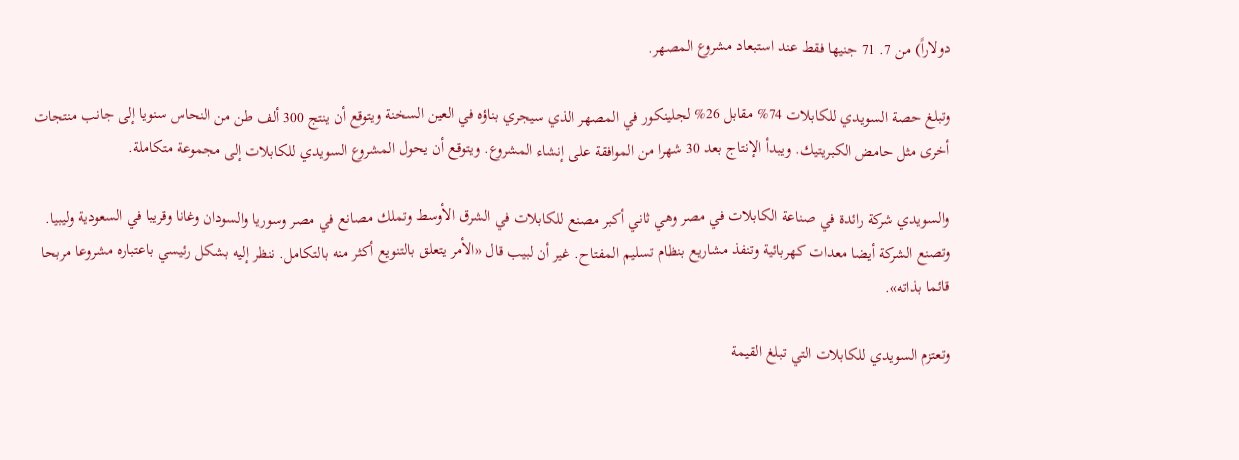دولاراً) من 7. 71 جنيها فقط عند استبعاد مشروع المصهر.

وتبلغ حصة السويدي للكابلات 74% مقابل 26% لجلينكور في المصهر الذي سيجري بناؤه في العين السخنة ويتوقع أن ينتج 300 ألف طن من النحاس سنويا إلى جانب منتجات أخرى مثل حامض الكبريتيك. ويبدأ الإنتاج بعد 30 شهرا من الموافقة على إنشاء المشروع. ويتوقع أن يحول المشروع السويدي للكابلات إلى مجموعة متكاملة.

والسويدي شركة رائدة في صناعة الكابلات في مصر وهي ثاني أكبر مصنع للكابلات في الشرق الأوسط وتملك مصانع في مصر وسوريا والسودان وغانا وقريبا في السعودية وليبيا. وتصنع الشركة أيضا معدات كهربائية وتنفذ مشاريع بنظام تسليم المفتاح. غير أن لبيب قال «الأمر يتعلق بالتنويع أكثر منه بالتكامل. ننظر إليه بشكل رئيسي باعتباره مشروعا مربحا قائما بذاته».

وتعتزم السويدي للكابلات التي تبلغ القيمة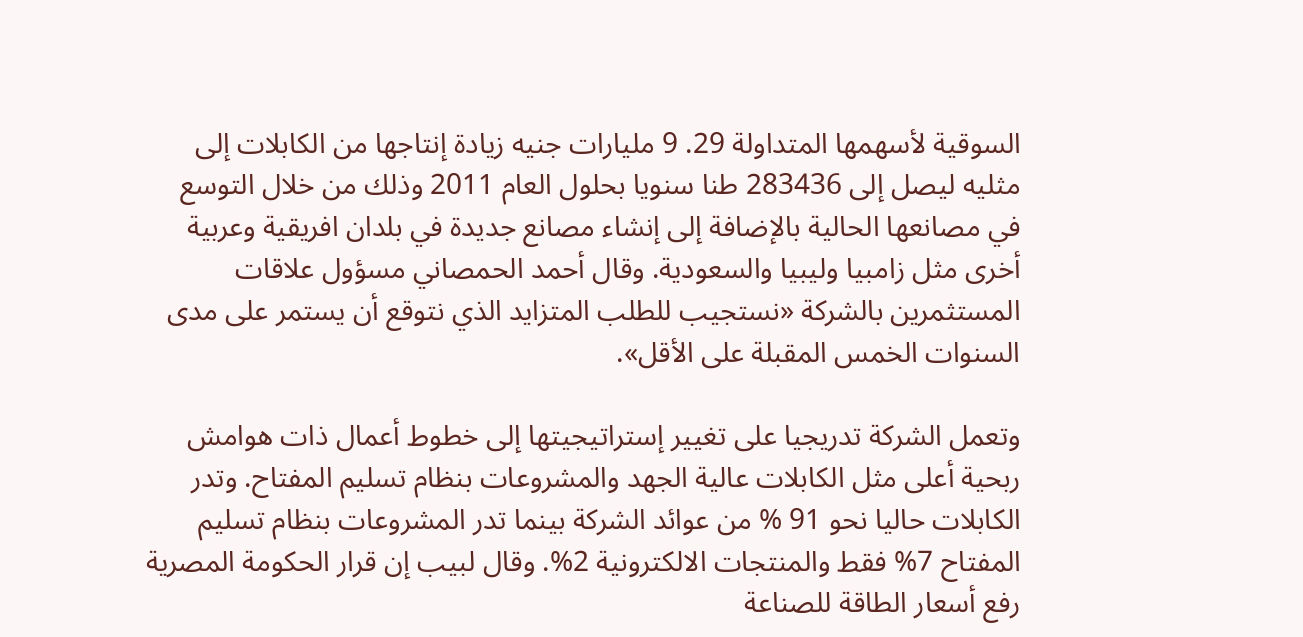السوقية لأسهمها المتداولة 29. 9 مليارات جنيه زيادة إنتاجها من الكابلات إلى مثليه ليصل إلى 283436 طنا سنويا بحلول العام 2011 وذلك من خلال التوسع في مصانعها الحالية بالإضافة إلى إنشاء مصانع جديدة في بلدان افريقية وعربية أخرى مثل زامبيا وليبيا والسعودية. وقال أحمد الحمصاني مسؤول علاقات المستثمرين بالشركة «نستجيب للطلب المتزايد الذي نتوقع أن يستمر على مدى السنوات الخمس المقبلة على الأقل».

وتعمل الشركة تدريجيا على تغيير إستراتيجيتها إلى خطوط أعمال ذات هوامش ربحية أعلى مثل الكابلات عالية الجهد والمشروعات بنظام تسليم المفتاح. وتدر الكابلات حاليا نحو 91 % من عوائد الشركة بينما تدر المشروعات بنظام تسليم المفتاح 7% فقط والمنتجات الالكترونية 2%. وقال لبيب إن قرار الحكومة المصرية رفع أسعار الطاقة للصناعة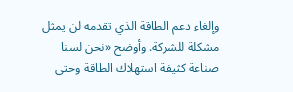وإلغاء دعم الطاقة الذي تقدمه لن يمثل مشكلة للشركة. وأوضح «نحن لسنا صناعة كثيفة استهلاك الطاقة وحتى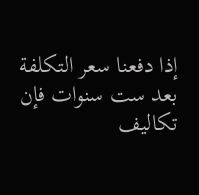إذا دفعنا سعر التكلفة بعد ست سنوات فإن تكاليف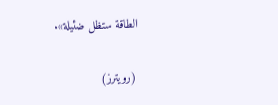الطاقة ستظل ضئيلة».

(رويترز)